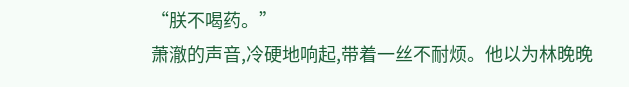“朕不喝药。”
萧澈的声音,冷硬地响起,带着一丝不耐烦。他以为林晚晚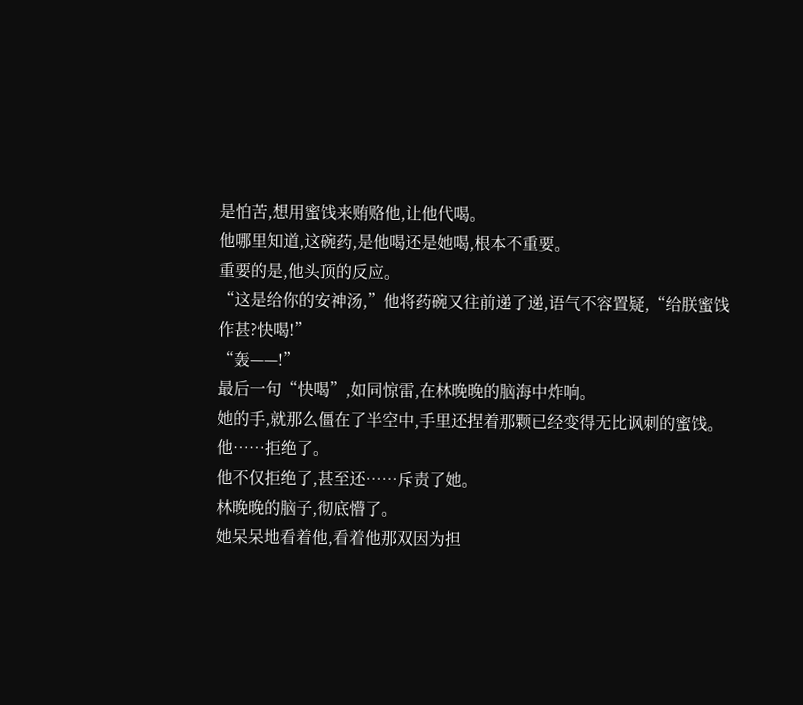是怕苦,想用蜜饯来贿赂他,让他代喝。
他哪里知道,这碗药,是他喝还是她喝,根本不重要。
重要的是,他头顶的反应。
“这是给你的安神汤,”他将药碗又往前递了递,语气不容置疑,“给朕蜜饯作甚?快喝!”
“轰——!”
最后一句“快喝”,如同惊雷,在林晚晚的脑海中炸响。
她的手,就那么僵在了半空中,手里还捏着那颗已经变得无比讽刺的蜜饯。
他……拒绝了。
他不仅拒绝了,甚至还……斥责了她。
林晚晚的脑子,彻底懵了。
她呆呆地看着他,看着他那双因为担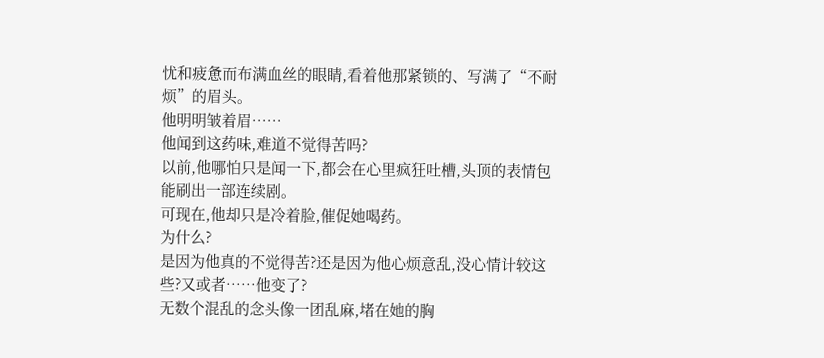忧和疲惫而布满血丝的眼睛,看着他那紧锁的、写满了“不耐烦”的眉头。
他明明皱着眉……
他闻到这药味,难道不觉得苦吗?
以前,他哪怕只是闻一下,都会在心里疯狂吐槽,头顶的表情包能刷出一部连续剧。
可现在,他却只是冷着脸,催促她喝药。
为什么?
是因为他真的不觉得苦?还是因为他心烦意乱,没心情计较这些?又或者……他变了?
无数个混乱的念头像一团乱麻,堵在她的胸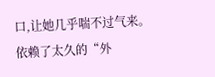口,让她几乎喘不过气来。
依赖了太久的“外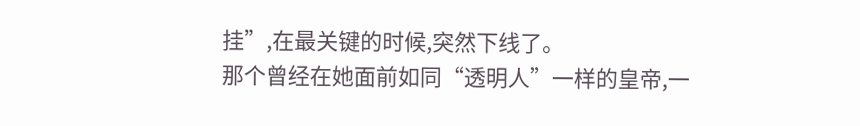挂”,在最关键的时候,突然下线了。
那个曾经在她面前如同“透明人”一样的皇帝,一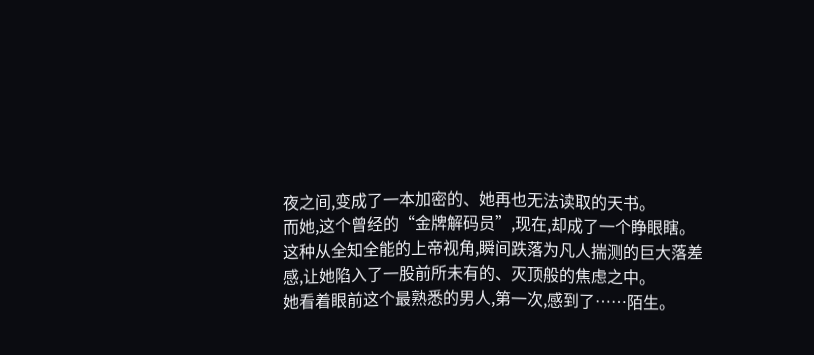夜之间,变成了一本加密的、她再也无法读取的天书。
而她,这个曾经的“金牌解码员”,现在,却成了一个睁眼瞎。
这种从全知全能的上帝视角,瞬间跌落为凡人揣测的巨大落差感,让她陷入了一股前所未有的、灭顶般的焦虑之中。
她看着眼前这个最熟悉的男人,第一次,感到了……陌生。